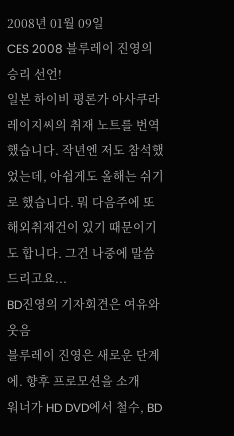2008년 01월 09일
CES 2008 블루레이 진영의 승리 선언!
일본 하이비 평론가 아사쿠라 레이지씨의 취재 노트를 번역했습니다. 작년엔 저도 참석했었는데, 아쉽게도 올해는 쉬기로 했습니다. 뭐 다음주에 또 해외취재건이 있기 때문이기도 합니다. 그건 나중에 말씀드리고요...
BD진영의 기자회견은 여유와 웃음
블루레이 진영은 새로운 단계에. 향후 프로모션을 소개
워너가 HD DVD에서 철수, BD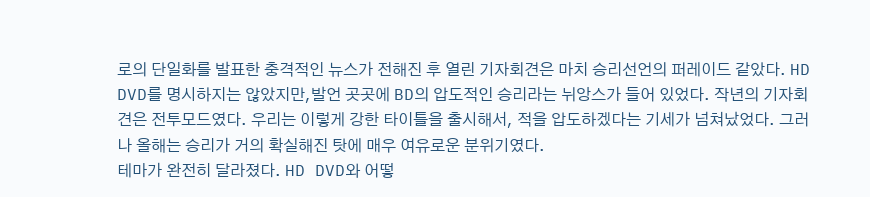로의 단일화를 발표한 충격적인 뉴스가 전해진 후 열린 기자회견은 마치 승리선언의 퍼레이드 같았다. HD DVD를 명시하지는 않았지만,발언 곳곳에 BD의 압도적인 승리라는 뉘앙스가 들어 있었다. 작년의 기자회견은 전투모드였다. 우리는 이렇게 강한 타이틀을 출시해서, 적을 압도하겠다는 기세가 넘쳐났었다. 그러나 올해는 승리가 거의 확실해진 탓에 매우 여유로운 분위기였다.
테마가 완전히 달라졌다. HD DVD와 어떻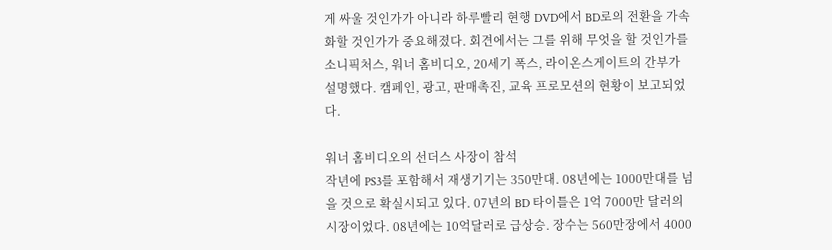게 싸울 것인가가 아니라 하루빨리 현행 DVD에서 BD로의 전환을 가속화할 것인가가 중요해졌다. 회견에서는 그를 위해 무엇을 할 것인가를 소니픽처스, 워너 홈비디오, 20세기 폭스, 라이온스게이트의 간부가 설명했다. 캠페인, 광고, 판매촉진, 교육 프로모션의 현황이 보고되었다.

워너 홈비디오의 선더스 사장이 참석
작년에 PS3를 포함해서 재생기기는 350만대. 08년에는 1000만대를 넘을 것으로 확실시되고 있다. 07년의 BD 타이틀은 1억 7000만 달러의 시장이었다. 08년에는 10억달러로 급상승. 장수는 560만장에서 4000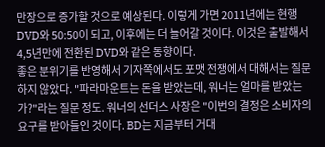만장으로 증가할 것으로 예상된다. 이렇게 가면 2011년에는 현행 DVD와 50:50이 되고, 이후에는 더 늘어갈 것이다. 이것은 출발해서 4,5년만에 전환된 DVD와 같은 동향이다.
좋은 분위기를 반영해서 기자쪽에서도 포맷 전쟁에서 대해서는 질문하지 않았다. "파라마운트는 돈을 받았는데, 워너는 얼마를 받았는가?"라는 질문 정도. 워너의 선더스 사장은 "이번의 결정은 소비자의 요구를 받아들인 것이다. BD는 지금부터 거대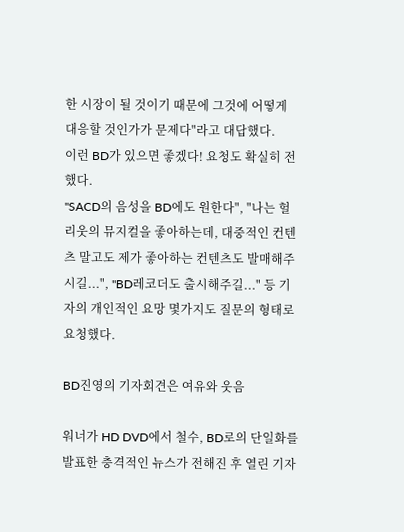한 시장이 될 것이기 때문에 그것에 어떻게 대응할 것인가가 문제다"라고 대답했다.
이런 BD가 있으면 좋겠다! 요청도 확실히 전했다.
"SACD의 음성을 BD에도 원한다", "나는 헐리웃의 뮤지컬을 좋아하는데, 대중적인 컨텐츠 말고도 제가 좋아하는 컨텐츠도 발매해주시길...", "BD레코더도 출시해주길..." 등 기자의 개인적인 요망 몇가지도 질문의 형태로 요청했다.

BD진영의 기자회견은 여유와 웃음

워너가 HD DVD에서 철수, BD로의 단일화를 발표한 충격적인 뉴스가 전해진 후 열린 기자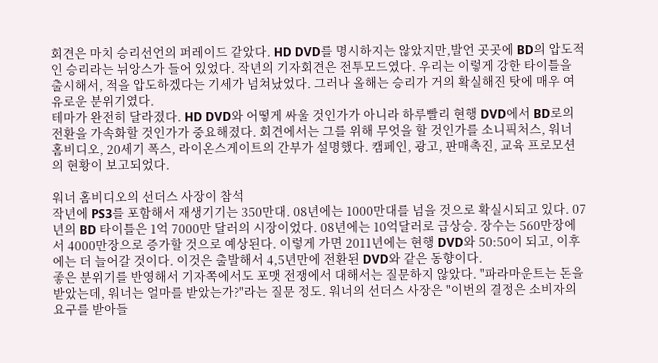회견은 마치 승리선언의 퍼레이드 같았다. HD DVD를 명시하지는 않았지만,발언 곳곳에 BD의 압도적인 승리라는 뉘앙스가 들어 있었다. 작년의 기자회견은 전투모드였다. 우리는 이렇게 강한 타이틀을 출시해서, 적을 압도하겠다는 기세가 넘쳐났었다. 그러나 올해는 승리가 거의 확실해진 탓에 매우 여유로운 분위기였다.
테마가 완전히 달라졌다. HD DVD와 어떻게 싸울 것인가가 아니라 하루빨리 현행 DVD에서 BD로의 전환을 가속화할 것인가가 중요해졌다. 회견에서는 그를 위해 무엇을 할 것인가를 소니픽처스, 워너 홈비디오, 20세기 폭스, 라이온스게이트의 간부가 설명했다. 캠페인, 광고, 판매촉진, 교육 프로모션의 현황이 보고되었다.

워너 홈비디오의 선더스 사장이 참석
작년에 PS3를 포함해서 재생기기는 350만대. 08년에는 1000만대를 넘을 것으로 확실시되고 있다. 07년의 BD 타이틀은 1억 7000만 달러의 시장이었다. 08년에는 10억달러로 급상승. 장수는 560만장에서 4000만장으로 증가할 것으로 예상된다. 이렇게 가면 2011년에는 현행 DVD와 50:50이 되고, 이후에는 더 늘어갈 것이다. 이것은 출발해서 4,5년만에 전환된 DVD와 같은 동향이다.
좋은 분위기를 반영해서 기자쪽에서도 포맷 전쟁에서 대해서는 질문하지 않았다. "파라마운트는 돈을 받았는데, 워너는 얼마를 받았는가?"라는 질문 정도. 워너의 선더스 사장은 "이번의 결정은 소비자의 요구를 받아들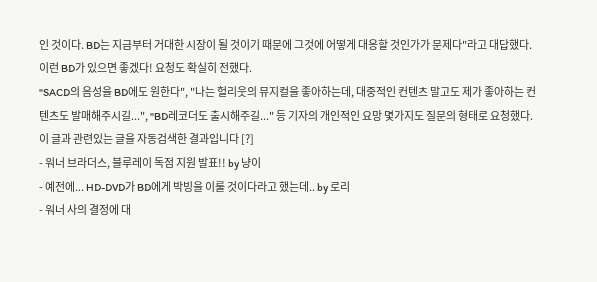인 것이다. BD는 지금부터 거대한 시장이 될 것이기 때문에 그것에 어떻게 대응할 것인가가 문제다"라고 대답했다.
이런 BD가 있으면 좋겠다! 요청도 확실히 전했다.
"SACD의 음성을 BD에도 원한다", "나는 헐리웃의 뮤지컬을 좋아하는데, 대중적인 컨텐츠 말고도 제가 좋아하는 컨텐츠도 발매해주시길...", "BD레코더도 출시해주길..." 등 기자의 개인적인 요망 몇가지도 질문의 형태로 요청했다.
이 글과 관련있는 글을 자동검색한 결과입니다 [?]
- 워너 브라더스, 블루레이 독점 지원 발표!! by 냥이
- 예전에... HD-DVD가 BD에게 박빙을 이룰 것이다라고 했는데.. by 로리
- 워너 사의 결정에 대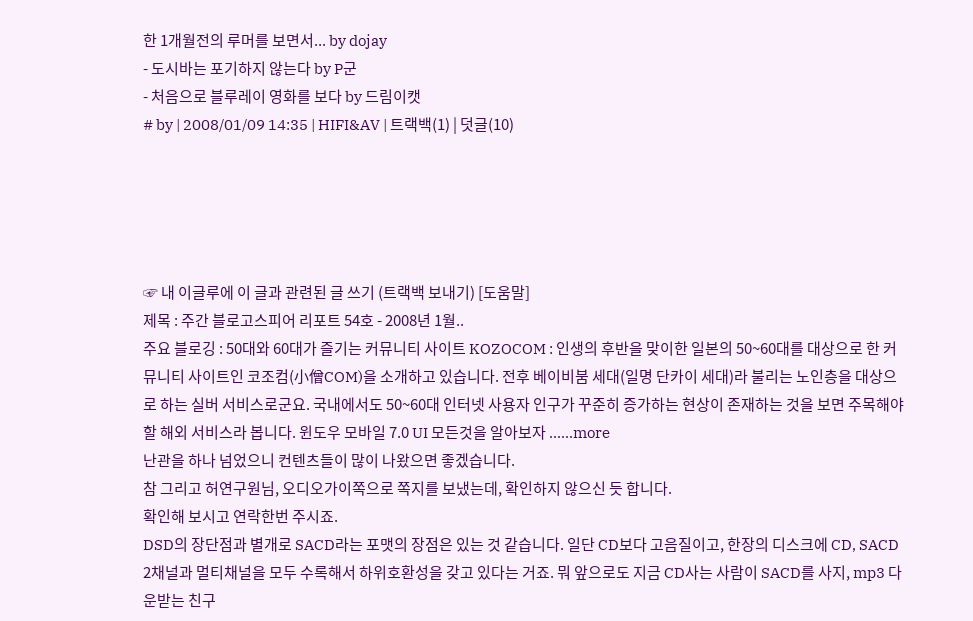한 1개월전의 루머를 보면서... by dojay
- 도시바는 포기하지 않는다 by P군
- 처음으로 블루레이 영화를 보다 by 드림이캣
# by | 2008/01/09 14:35 | HIFI&AV | 트랙백(1) | 덧글(10)





☞ 내 이글루에 이 글과 관련된 글 쓰기 (트랙백 보내기) [도움말]
제목 : 주간 블로고스피어 리포트 54호 - 2008년 1월..
주요 블로깅 : 50대와 60대가 즐기는 커뮤니티 사이트 KOZOCOM : 인생의 후반을 맞이한 일본의 50~60대를 대상으로 한 커뮤니티 사이트인 코조컴(小僧COM)을 소개하고 있습니다. 전후 베이비붐 세대(일명 단카이 세대)라 불리는 노인층을 대상으로 하는 실버 서비스로군요. 국내에서도 50~60대 인터넷 사용자 인구가 꾸준히 증가하는 현상이 존재하는 것을 보면 주목해야할 해외 서비스라 봅니다. 윈도우 모바일 7.0 UI 모든것을 알아보자 ......more
난관을 하나 넘었으니 컨텐츠들이 많이 나왔으면 좋겠습니다.
참 그리고 허연구원님, 오디오가이쪽으로 쪽지를 보냈는데, 확인하지 않으신 듯 합니다.
확인해 보시고 연락한번 주시죠.
DSD의 장단점과 별개로 SACD라는 포맷의 장점은 있는 것 같습니다. 일단 CD보다 고음질이고, 한장의 디스크에 CD, SACD 2채널과 멀티채널을 모두 수록해서 하위호환성을 갖고 있다는 거죠. 뭐 앞으로도 지금 CD사는 사람이 SACD를 사지, mp3 다운받는 친구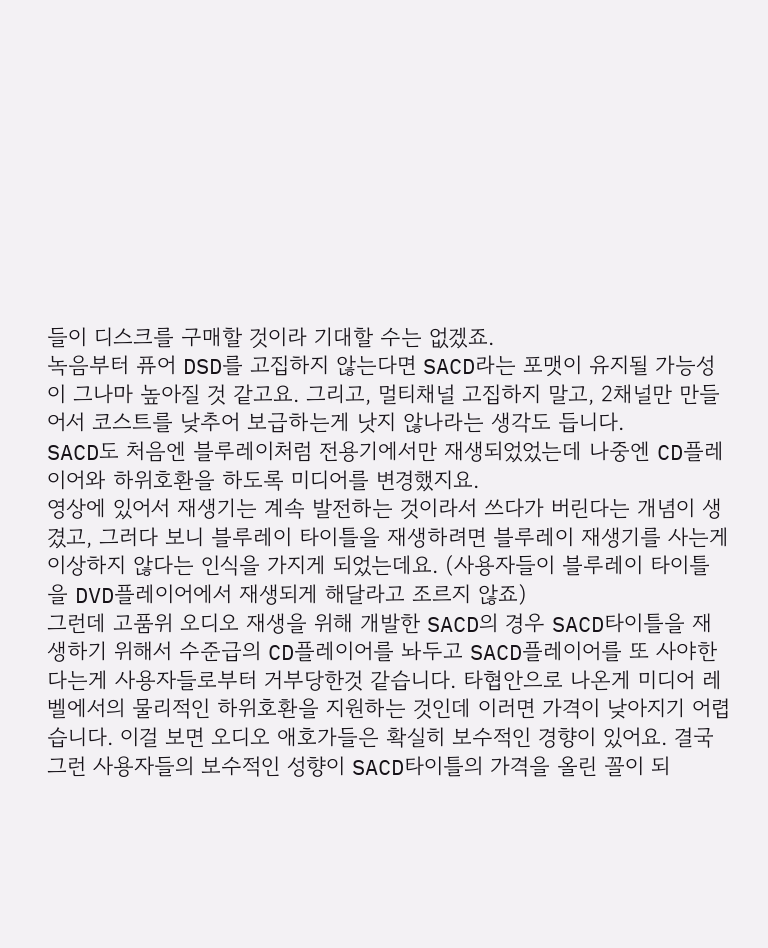들이 디스크를 구매할 것이라 기대할 수는 없겠죠.
녹음부터 퓨어 DSD를 고집하지 않는다면 SACD라는 포맷이 유지될 가능성이 그나마 높아질 것 같고요. 그리고, 멀티채널 고집하지 말고, 2채널만 만들어서 코스트를 낮추어 보급하는게 낫지 않나라는 생각도 듭니다.
SACD도 처음엔 블루레이처럼 전용기에서만 재생되었었는데 나중엔 CD플레이어와 하위호환을 하도록 미디어를 변경했지요.
영상에 있어서 재생기는 계속 발전하는 것이라서 쓰다가 버린다는 개념이 생겼고, 그러다 보니 블루레이 타이틀을 재생하려면 블루레이 재생기를 사는게 이상하지 않다는 인식을 가지게 되었는데요. (사용자들이 블루레이 타이틀을 DVD플레이어에서 재생되게 해달라고 조르지 않죠)
그런데 고품위 오디오 재생을 위해 개발한 SACD의 경우 SACD타이틀을 재생하기 위해서 수준급의 CD플레이어를 놔두고 SACD플레이어를 또 사야한다는게 사용자들로부터 거부당한것 같습니다. 타협안으로 나온게 미디어 레벨에서의 물리적인 하위호환을 지원하는 것인데 이러면 가격이 낮아지기 어렵습니다. 이걸 보면 오디오 애호가들은 확실히 보수적인 경향이 있어요. 결국 그런 사용자들의 보수적인 성향이 SACD타이틀의 가격을 올린 꼴이 되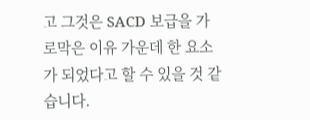고 그것은 SACD 보급을 가로막은 이유 가운데 한 요소가 되었다고 할 수 있을 것 같습니다.